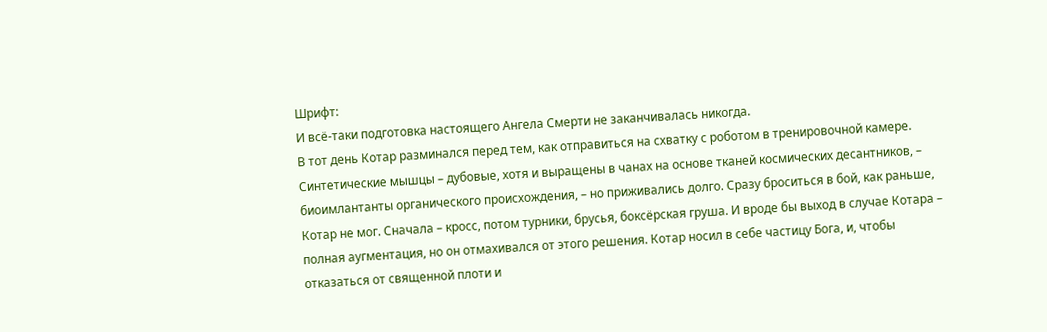Шрифт:
И всё-таки подготовка настоящего Ангела Смерти не заканчивалась никогда.
В тот день Котар разминался перед тем, как отправиться на схватку с роботом в тренировочной камере. Синтетические мышцы – дубовые, хотя и выращены в чанах на основе тканей космических десантников, – биоимлантанты органического происхождения, – но приживались долго. Сразу броситься в бой, как раньше, Котар не мог. Сначала – кросс, потом турники, брусья, боксёрская груша. И вроде бы выход в случае Котара – полная аугментация, но он отмахивался от этого решения. Котар носил в себе частицу Бога, и, чтобы отказаться от священной плоти и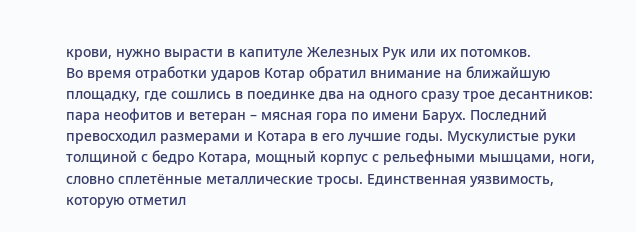крови, нужно вырасти в капитуле Железных Рук или их потомков.
Во время отработки ударов Котар обратил внимание на ближайшую площадку, где сошлись в поединке два на одного сразу трое десантников: пара неофитов и ветеран – мясная гора по имени Барух. Последний превосходил размерами и Котара в его лучшие годы. Мускулистые руки толщиной с бедро Котара, мощный корпус с рельефными мышцами, ноги, словно сплетённые металлические тросы. Единственная уязвимость, которую отметил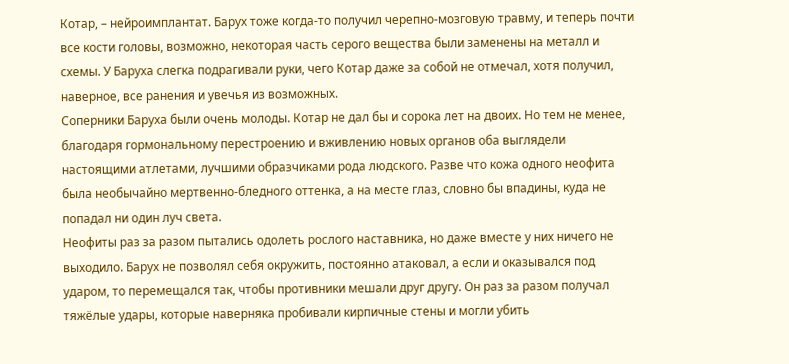Котар, – нейроимплантат. Барух тоже когда-то получил черепно-мозговую травму, и теперь почти все кости головы, возможно, некоторая часть серого вещества были заменены на металл и схемы. У Баруха слегка подрагивали руки, чего Котар даже за собой не отмечал, хотя получил, наверное, все ранения и увечья из возможных.
Соперники Баруха были очень молоды. Котар не дал бы и сорока лет на двоих. Но тем не менее, благодаря гормональному перестроению и вживлению новых органов оба выглядели настоящими атлетами, лучшими образчиками рода людского. Разве что кожа одного неофита была необычайно мертвенно-бледного оттенка, а на месте глаз, словно бы впадины, куда не попадал ни один луч света.
Неофиты раз за разом пытались одолеть рослого наставника, но даже вместе у них ничего не выходило. Барух не позволял себя окружить, постоянно атаковал, а если и оказывался под ударом, то перемещался так, чтобы противники мешали друг другу. Он раз за разом получал тяжёлые удары, которые наверняка пробивали кирпичные стены и могли убить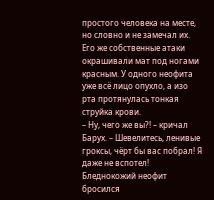простого человека на месте, но словно и не замечал их. Его же собственные атаки окрашивали мат под ногами красным. У одного неофита уже всё лицо опухло, а изо рта протянулась тонкая струйка крови.
– Ну, чего же вы?! – кричал Барух. – Шевелитесь, ленивые гроксы, чёрт бы вас побрал! Я даже не вспотел!
Бледнокожий неофит бросился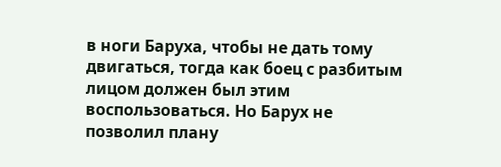в ноги Баруха, чтобы не дать тому двигаться, тогда как боец с разбитым лицом должен был этим воспользоваться. Но Барух не позволил плану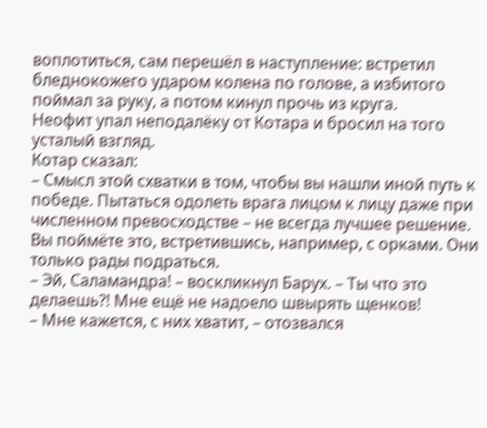воплотиться, сам перешёл в наступление: встретил бледнокожего ударом колена по голове, а избитого поймал за руку, а потом кинул прочь из круга.
Неофит упал неподалёку от Котара и бросил на того усталый взгляд.
Котар сказал:
– Смысл этой схватки в том, чтобы вы нашли иной путь к победе. Пытаться одолеть врага лицом к лицу даже при численном превосходстве – не всегда лучшее решение. Вы поймёте это, встретившись, например, с орками. Они только рады подраться.
– Эй, Саламандра! – воскликнул Барух. – Ты что это делаешь?! Мне ещё не надоело швырять щенков!
– Мне кажется, с них хватит, – отозвался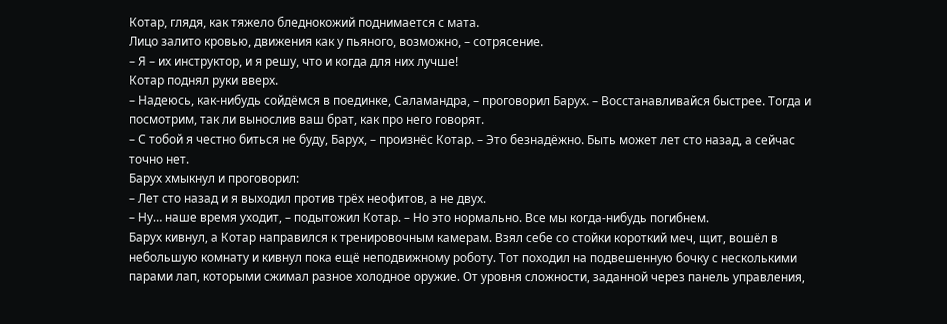Котар, глядя, как тяжело бледнокожий поднимается с мата.
Лицо залито кровью, движения как у пьяного, возможно, – сотрясение.
– Я – их инструктор, и я решу, что и когда для них лучше!
Котар поднял руки вверх.
– Надеюсь, как-нибудь сойдёмся в поединке, Саламандра, – проговорил Барух. – Восстанавливайся быстрее. Тогда и посмотрим, так ли вынослив ваш брат, как про него говорят.
– С тобой я честно биться не буду, Барух, – произнёс Котар. – Это безнадёжно. Быть может лет сто назад, а сейчас точно нет.
Барух хмыкнул и проговорил:
– Лет сто назад и я выходил против трёх неофитов, а не двух.
– Ну… наше время уходит, – подытожил Котар. – Но это нормально. Все мы когда-нибудь погибнем.
Барух кивнул, а Котар направился к тренировочным камерам. Взял себе со стойки короткий меч, щит, вошёл в небольшую комнату и кивнул пока ещё неподвижному роботу. Тот походил на подвешенную бочку с несколькими парами лап, которыми сжимал разное холодное оружие. От уровня сложности, заданной через панель управления,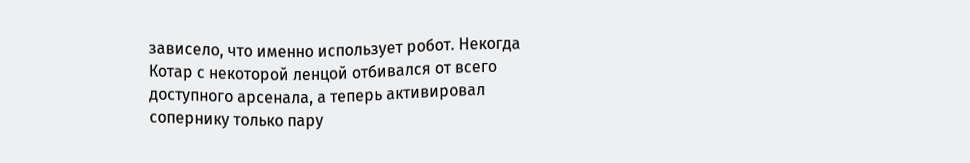зависело, что именно использует робот. Некогда Котар с некоторой ленцой отбивался от всего доступного арсенала, а теперь активировал сопернику только пару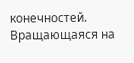конечностей.
Вращающаяся на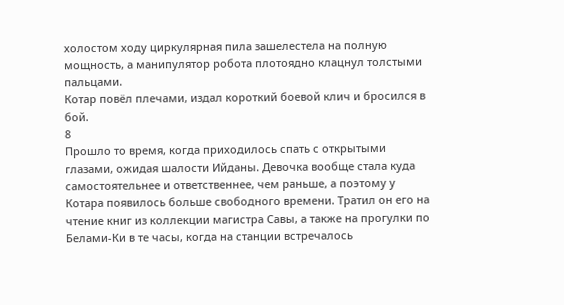холостом ходу циркулярная пила зашелестела на полную мощность, а манипулятор робота плотоядно клацнул толстыми пальцами.
Котар повёл плечами, издал короткий боевой клич и бросился в бой.
8
Прошло то время, когда приходилось спать с открытыми глазами, ожидая шалости Ийданы. Девочка вообще стала куда самостоятельнее и ответственнее, чем раньше, а поэтому у Котара появилось больше свободного времени. Тратил он его на чтение книг из коллекции магистра Савы, а также на прогулки по Белами-Ки в те часы, когда на станции встречалось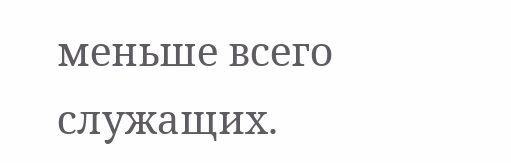меньше всего служащих.